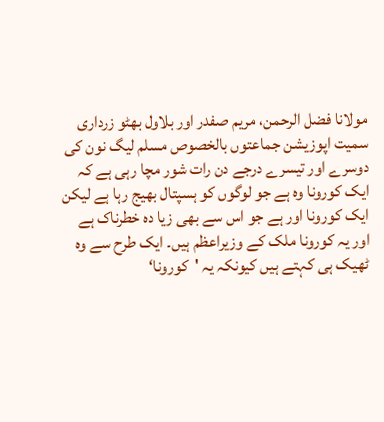مولانا فضل الرحمن، مریم صفدر اور بلاول بھٹو زرداری سمیت اپوزیشن جماعتوں بالخصوص مسلم لیگ نون کی دوسرے اور تیسرے درجے دن رات شور مچا رہی ہے کہ ایک کورونا وہ ہے جو لوگوں کو ہسپتال بھیج رہا ہے لیکن ایک کورونا اور ہے جو اس سے بھی زیا دہ خطرناک ہے اور یہ کورونا ملک کے وزیراعظم ہیں۔ ایک طرح سے وہ ٹھیک ہی کہتے ہیں کیونکہ یہ 'کورونا‘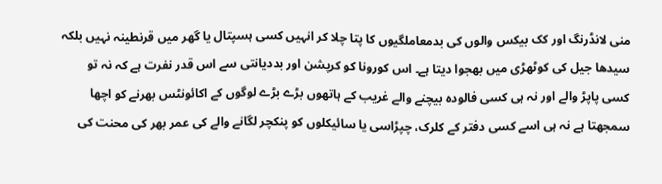منی لانڈرنگ اور کک بیکس والوں کی بدمعاملگیوں کا پتا چلا کر انہیں کسی ہسپتال یا گھر میں قرنطینہ نہیں بلکہ سیدھا جیل کی کوٹھڑی میں بھجوا دیتا ہے۔ اس کورونا کو کرپشن اور بددیانتی سے اس قدر نفرت ہے کہ نہ تو کسی پاپڑ والے اور نہ ہی کسی فالودہ بیچنے والے غریب کے ہاتھوں بڑے بڑے لوگوں کے اکائونٹس بھرنے کو اچھا سمجھتا ہے نہ ہی اسے کسی دفتر کے کلرک، چپڑاسی یا سائیکلوں کو پنکچر لگانے والے کی عمر بھر کی محنت کی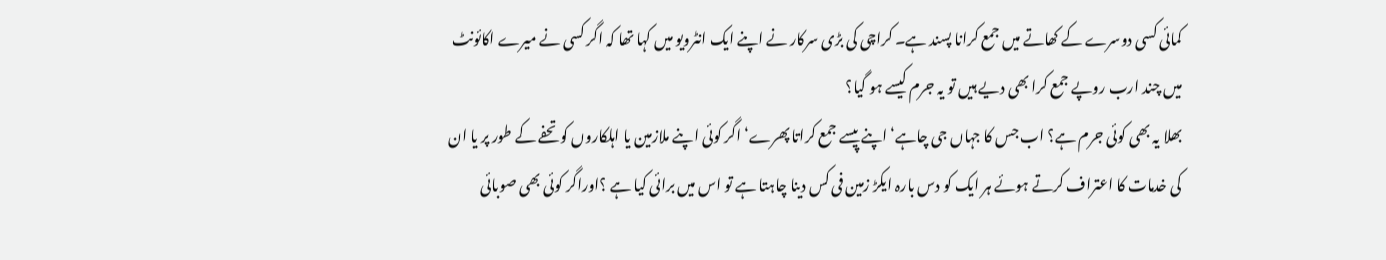کمائی کسی دوسرے کے کھاتے میں جمع کرانا پسند ہے۔ کراچی کی بڑی سرکار نے اپنے ایک انٹرویو میں کہا تھا کہ اگر کسی نے میرے اکائونٹ میں چند ارب روپے جمع کرا بھی دیے ہیں تو یہ جرم کیسے ہو گیا؟
بھلا یہ بھی کوئی جرم ہے؟ اب جس کا جہاں جی چاہے‘ اپنے پیسے جمع کراتا پھرے‘ اگر کوئی اپنے ملازمین یا اہلکاروں کو تحفے کے طور پر یا ان کی خدمات کا اعتراف کرتے ہوئے ہر ایک کو دس بارہ ایکڑ زمین فی کس دینا چاہتا ہے تو اس میں برائی کیا ہے ؟اوراگر کوئی بھی صوبائی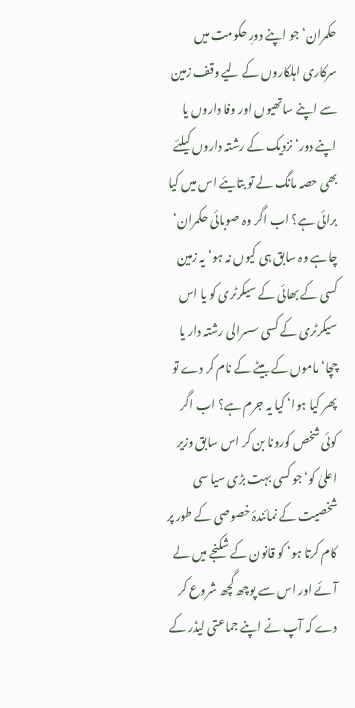حکمران‘ جو اپنے دورِ حکومت میں سرکاری اہلکاروں کے لیے وقف زمین سے اپنے ساتھیوں اور وفا داروں یا اپنے دور‘ نزدیک کے رشتہ داروں کیلئے بھی حصہ مانگ لے تو بتایئے اس میں کیا برائی ہے؟ اب اگر وہ صوبائی حکمران‘ چاہے وہ سابق ہی کیوں نہ ہو‘ یہ زمین کسی کے بھائی کے سیکرٹری کو یا اس سیکرٹری کے کسی سسرالی رشتہ دار یا چچا‘ ماموں کے بیٹے کے نام کر دے تو پھر کیا ہوا‘ کیا یہ جرم ہے؟ اب اگر کوئی شخص کورونا بن کر اس سابق وزیر اعلیٰ کو‘جو کسی بہت بڑی سیا سی شخصیت کے نمائندۂ خصوصی کے طور پر کام کرتا ہو‘ کو قانون کے شکنجے میں لے آئے اور اس سے پوچھ گچھ شروع کر دے کہ آپ نے اپنے جماعتی لیڈر کے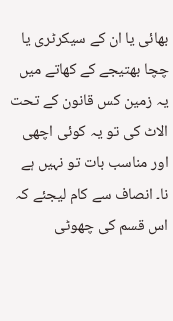بھائی یا ان کے سیکرٹری یا چچا بھتیجے کے کھاتے میں یہ زمین کس قانون کے تحت الاٹ کی تو یہ کوئی اچھی اور مناسب بات تو نہیں ہے نا۔ انصاف سے کام لیجئے کہ اس قسم کی چھوٹی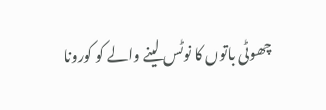چھوٹی باتوں کا نوٹس لینے والے کو کورونا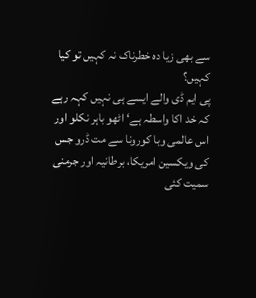سے بھی زیا دہ خطرناک نہ کہیں تو کیا کہیں؟
پی ایم ڈی والے ایسے ہی نہیں کہہ رہے کہ خد اکا واسطہ ہے‘ اٹھو باہر نکلو اور اس عالمی وبا کورونا سے مت ڈرو جس کی ویکسین امریکا، برطانیہ اور جرمنی سمیت کئی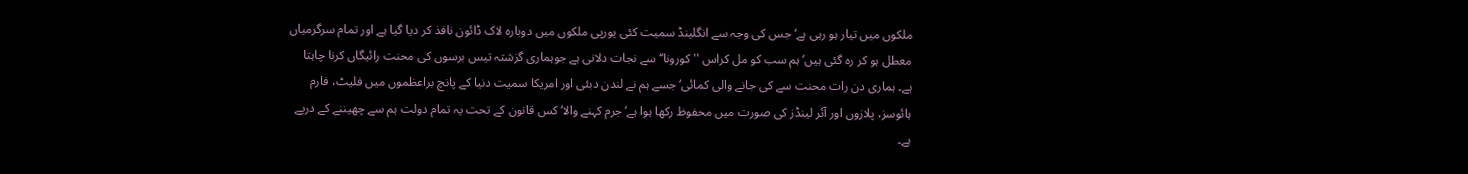ملکوں میں تیار ہو رہی ہے‘ جس کی وجہ سے انگلینڈ سمیت کئی یورپی ملکوں میں دوبارہ لاک ڈائون نافذ کر دیا گیا ہے اور تمام سرگرمیاں معطل ہو کر رہ گئی ہیں‘ ہم سب کو مل کراس ''کورونا‘‘ سے نجات دلانی ہے جوہماری گزشتہ تیس برسوں کی محنت رائیگاں کرنا چاہتا ہے۔ ہماری دن رات محنت سے کی جانے والی کمائی‘ جسے ہم نے لندن دبئی اور امریکا سمیت دنیا کے پانچ براعظموں میں فلیٹ، فارم ہائوسز، پلازوں اور آئر لینڈز کی صورت میں محفوظ رکھا ہوا ہے‘ جرم کہنے والا‘ کس قانون کے تحت یہ تمام دولت ہم سے چھیننے کے درپے ہے۔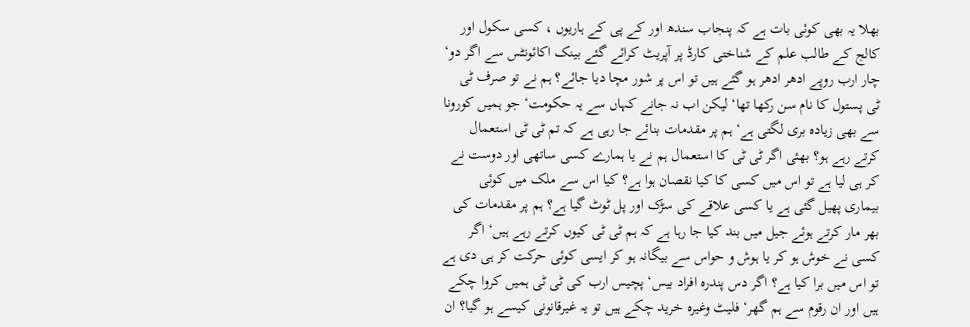بھلا یہ بھی کوئی بات ہے کہ پنجاب سندھ اور کے پی کے ہاریوں ، کسی سکول اور کالج کے طالب علم کے شناختی کارڈ پر آپریٹ کرائے گئے بینک اکائونٹس سے اگر دو‘ چار ارب روپے ادھر ادھر ہو گئے ہیں تو اس پر شور مچا دیا جائے؟ ہم نے تو صرف ٹی ٹی پستول کا نام سن رکھا تھا‘ لیکن اب نہ جانے کہاں سے یہ حکومت‘ جو ہمیں کورونا سے بھی زیادہ بری لگتی ہے‘ ہم پر مقدمات بنائے جا رہی ہے کہ تم ٹی ٹی استعمال کرتے رہے ہو؟ بھئی اگر ٹی ٹی کا استعمال ہم نے یا ہمارے کسی ساتھی اور دوست نے کر ہی لیا ہے تو اس میں کسی کا کیا نقصان ہوا ہے؟ کیا اس سے ملک میں کوئی بیماری پھیل گئی ہے یا کسی علاقے کی سڑک اور پل ٹوٹ گیا ہے؟ ہم پر مقدمات کی بھر مار کرتے ہوئے جیل میں بند کیا جا رہا ہے کہ ہم ٹی ٹی کیوں کرتے رہے ہیں‘ اگر کسی نے خوش ہو کر یا ہوش و حواس سے بیگانہ ہو کر ایسی کوئی حرکت کر ہی دی ہے تو اس میں برا کیا ہے؟ اگر دس پندرہ افراد بیس‘ پچیس ارب کی ٹی ٹی ہمیں کروا چکے ہیں اور ان رقوم سے ہم گھر‘ فلیٹ وغیرہ خرید چکے ہیں تو یہ غیرقانونی کیسے ہو گیا؟ ان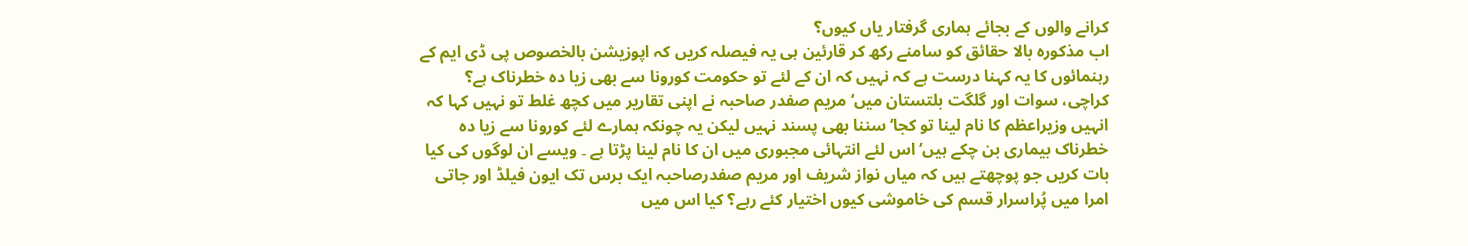کرانے والوں کے بجائے ہماری گرفتار یاں کیوں؟
اب مذکورہ بالا حقائق کو سامنے رکھ کر قارئین ہی یہ فیصلہ کریں کہ اپوزیشن بالخصوص پی ڈی ایم کے رہنمائوں کا یہ کہنا درست ہے کہ نہیں کہ ان کے لئے تو حکومت کورونا سے بھی زیا دہ خطرناک ہے؟
کراچی، سوات اور گلگت بلتستان میں‘ مریم صفدر صاحبہ نے اپنی تقاریر میں کچھ غلط تو نہیں کہا کہ انہیں وزیراعظم کا نام لینا تو کجا‘ سننا بھی پسند نہیں لیکن یہ چونکہ ہمارے لئے کورونا سے زیا دہ خطرناک بیماری بن چکے ہیں‘ اس لئے انتہائی مجبوری میں ان کا نام لینا پڑتا ہے ۔ ویسے ان لوگوں کی کیا بات کریں جو پوچھتے ہیں کہ میاں نواز شریف اور مریم صفدرصاحبہ ایک برس تک ایون فیلڈ اور جاتی امرا میں پُراسرار قسم کی خاموشی کیوں اختیار کئے رہے؟ کیا اس میں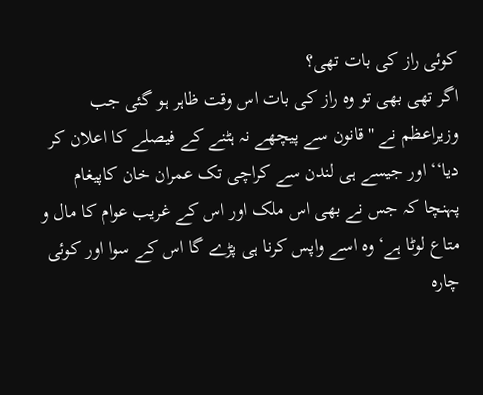کوئی راز کی بات تھی؟
اگر تھی بھی تو وہ راز کی بات اس وقت ظاہر ہو گئی جب وزیراعظم نے ''قانون سے پیچھے نہ ہٹنے کے فیصلے کا اعلان کر دیا‘‘ اور جیسے ہی لندن سے کراچی تک عمران خان کاپیغام پہنچا کہ جس نے بھی اس ملک اور اس کے غریب عوام کا مال و متاع لوٹا ہے‘ وہ اسے واپس کرنا ہی پڑے گا اس کے سوا اور کوئی چارہ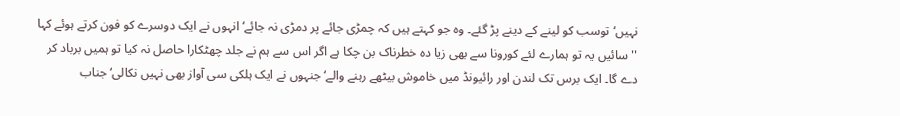نہیں‘توسب کو لینے کے دینے پڑ گئے۔ وہ جو کہتے ہیں کہ چمڑی جائے پر دمڑی نہ جائے‘ انہوں نے ایک دوسرے کو فون کرتے ہوئے کہا '' سائیں یہ تو ہمارے لئے کورونا سے بھی زیا دہ خطرناک بن چکا ہے اگر اس سے ہم نے جلد چھٹکارا حاصل نہ کیا تو ہمیں برباد کر دے گا۔ ایک برس تک لندن اور رائیونڈ میں خاموش بیٹھے رہنے والے‘ جنہوں نے ایک ہلکی سی آواز بھی نہیں نکالی‘ جناب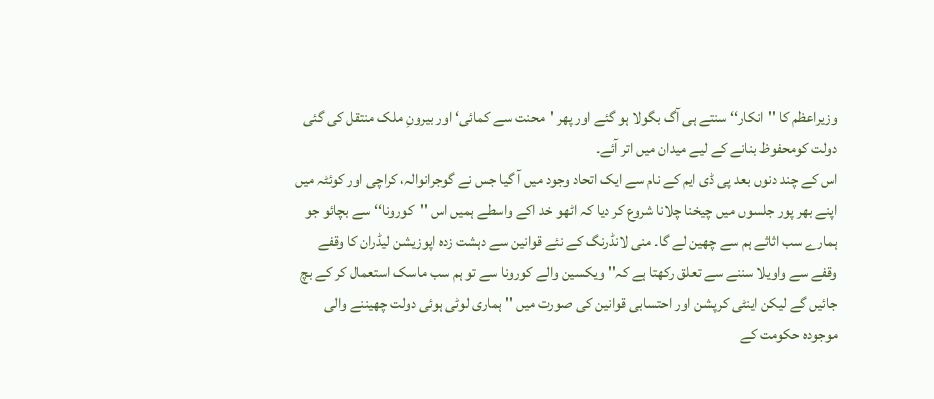وزیراعظم کا ''انکار‘‘ سنتے ہی آگ بگولا ہو گئے اور پھر 'محنت سے کمائی‘ اور بیرونِ ملک منتقل کی گئی دولت کومحفوظ بنانے کے لیے میدان میں اتر آئے۔
اس کے چند دنوں بعد پی ڈی ایم کے نام سے ایک اتحاد وجود میں آ گیا جس نے گوجرانوالہ، کراچی اور کوئٹہ میں اپنے بھر پور جلسوں میں چیخنا چلانا شروع کر دیا کہ اٹھو خد اکے واسطے ہمیں اس ''کورونا‘‘ سے بچائو جو ہمارے سب اثاثے ہم سے چھین لے گا۔ منی لانڈرنگ کے نئے قوانین سے دہشت زدہ اپوزیشن لیڈران کا وقفے وقفے سے واویلا سننے سے تعلق رکھتا ہے کہ'' ویکسین والے کورونا سے تو ہم سب ماسک استعمال کر کے بچ جائیں گے لیکن اینٹی کرپشن اور احتسابی قوانین کی صورت میں '' ہماری لوٹی ہوئی دولت چھیننے والی موجودہ حکومت کے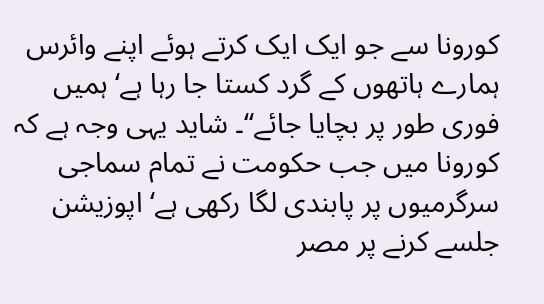کورونا سے جو ایک ایک کرتے ہوئے اپنے وائرس ہمارے ہاتھوں کے گرد کستا جا رہا ہے‘ ہمیں فوری طور پر بچایا جائے‘‘۔ شاید یہی وجہ ہے کہ کورونا میں جب حکومت نے تمام سماجی سرگرمیوں پر پابندی لگا رکھی ہے‘ اپوزیشن جلسے کرنے پر مصر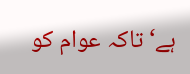ہے‘ تاکہ عوام کو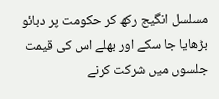مسلسل انگیج رکھ کر حکومت پر دبائو بڑھایا جا سکے اور بھلے اس کی قیمت جلسوں میں شرکت کرنے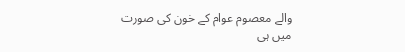والے معصوم عوام کے خون کی صورت میں ہی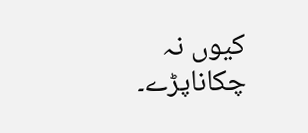کیوں نہ چکاناپڑے۔